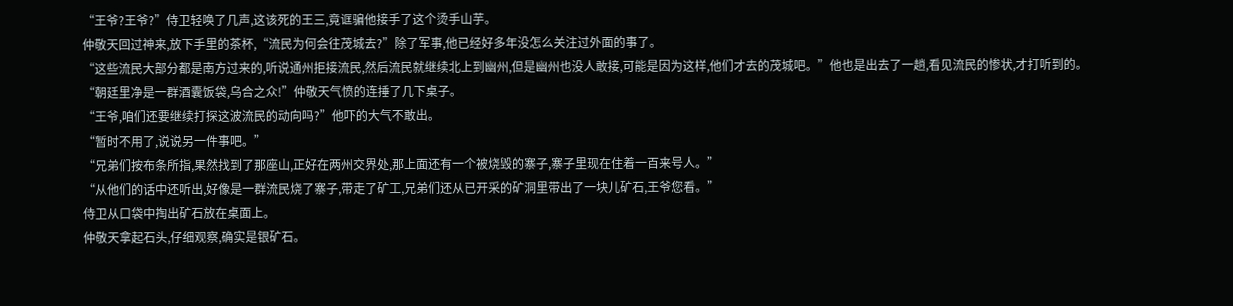“王爷?王爷?”侍卫轻唤了几声,这该死的王三,竟诓骗他接手了这个烫手山芋。
仲敬天回过神来,放下手里的茶杯,“流民为何会往茂城去?”除了军事,他已经好多年没怎么关注过外面的事了。
“这些流民大部分都是南方过来的,听说通州拒接流民,然后流民就继续北上到幽州,但是幽州也没人敢接,可能是因为这样,他们才去的茂城吧。”他也是出去了一趟,看见流民的惨状,才打听到的。
“朝廷里净是一群酒囊饭袋,乌合之众!”仲敬天气愤的连捶了几下桌子。
“王爷,咱们还要继续打探这波流民的动向吗?”他吓的大气不敢出。
“暂时不用了,说说另一件事吧。”
“兄弟们按布条所指,果然找到了那座山,正好在两州交界处,那上面还有一个被烧毁的寨子,寨子里现在住着一百来号人。”
“从他们的话中还听出,好像是一群流民烧了寨子,带走了矿工,兄弟们还从已开采的矿洞里带出了一块儿矿石,王爷您看。”
侍卫从口袋中掏出矿石放在桌面上。
仲敬天拿起石头,仔细观察,确实是银矿石。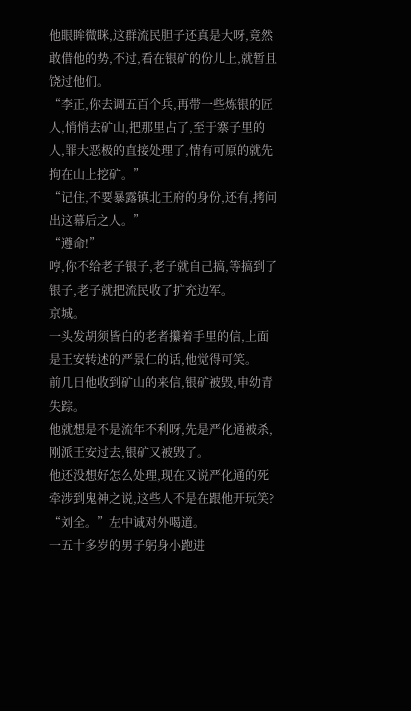他眼眸微眯,这群流民胆子还真是大呀,竟然敢借他的势,不过,看在银矿的份儿上,就暂且饶过他们。
“李正,你去调五百个兵,再带一些炼银的匠人,悄悄去矿山,把那里占了,至于寨子里的人,罪大恶极的直接处理了,情有可原的就先拘在山上挖矿。”
“记住,不要暴露镇北王府的身份,还有,拷问出这幕后之人。”
“遵命!”
哼,你不给老子银子,老子就自己搞,等搞到了银子,老子就把流民收了扩充边军。
京城。
一头发胡须皆白的老者攥着手里的信,上面是王安转述的严景仁的话,他觉得可笑。
前几日他收到矿山的来信,银矿被毁,申幼青失踪。
他就想是不是流年不利呀,先是严化通被杀,刚派王安过去,银矿又被毁了。
他还没想好怎么处理,现在又说严化通的死牵涉到鬼神之说,这些人不是在跟他开玩笑?
“刘全。”左中诚对外喝道。
一五十多岁的男子躬身小跑进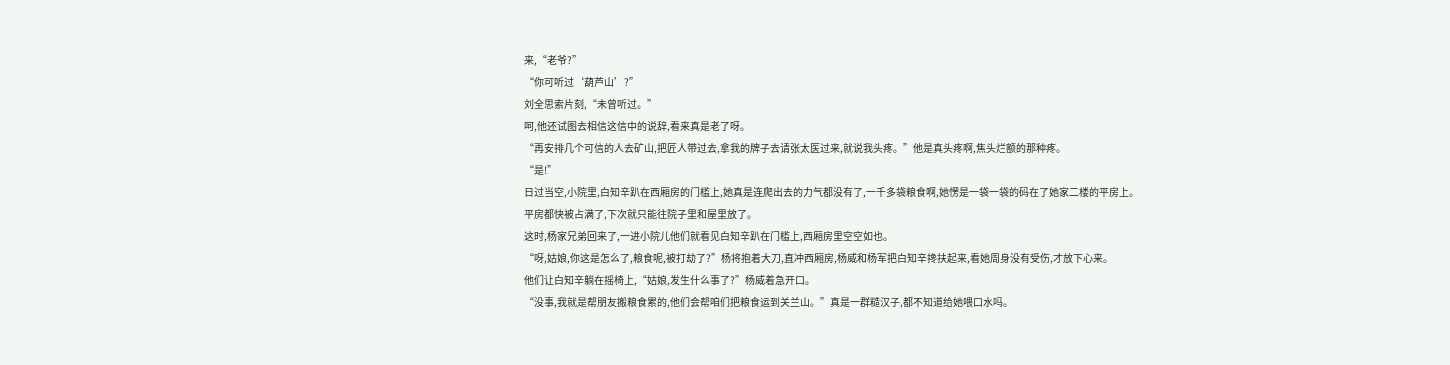来,“老爷?”
“你可听过‘葫芦山’?”
刘全思索片刻,“未曾听过。”
呵,他还试图去相信这信中的说辞,看来真是老了呀。
“再安排几个可信的人去矿山,把匠人带过去,拿我的牌子去请张太医过来,就说我头疼。”他是真头疼啊,焦头烂额的那种疼。
“是!”
日过当空,小院里,白知辛趴在西厢房的门槛上,她真是连爬出去的力气都没有了,一千多袋粮食啊,她愣是一袋一袋的码在了她家二楼的平房上。
平房都快被占满了,下次就只能往院子里和屋里放了。
这时,杨家兄弟回来了,一进小院儿他们就看见白知辛趴在门槛上,西厢房里空空如也。
“呀,姑娘,你这是怎么了,粮食呢,被打劫了?”杨将抱着大刀,直冲西厢房,杨威和杨军把白知辛搀扶起来,看她周身没有受伤,才放下心来。
他们让白知辛躺在摇椅上,“姑娘,发生什么事了?”杨威着急开口。
“没事,我就是帮朋友搬粮食累的,他们会帮咱们把粮食运到关兰山。”真是一群糙汉子,都不知道给她喂口水吗。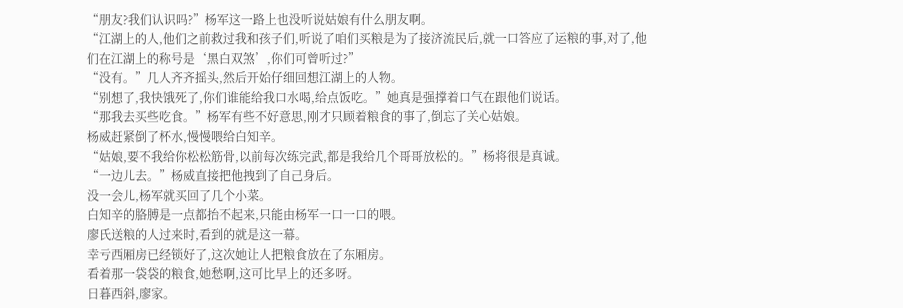“朋友?我们认识吗?”杨军这一路上也没听说姑娘有什么朋友啊。
“江湖上的人,他们之前救过我和孩子们,听说了咱们买粮是为了接济流民后,就一口答应了运粮的事,对了,他们在江湖上的称号是‘黑白双煞’,你们可曾听过?”
“没有。”几人齐齐摇头,然后开始仔细回想江湖上的人物。
“别想了,我快饿死了,你们谁能给我口水喝,给点饭吃。”她真是强撑着口气在跟他们说话。
“那我去买些吃食。”杨军有些不好意思,刚才只顾着粮食的事了,倒忘了关心姑娘。
杨威赶紧倒了杯水,慢慢喂给白知辛。
“姑娘,要不我给你松松筋骨,以前每次练完武,都是我给几个哥哥放松的。”杨将很是真诚。
“一边儿去。”杨威直接把他拽到了自己身后。
没一会儿,杨军就买回了几个小菜。
白知辛的胳膊是一点都抬不起来,只能由杨军一口一口的喂。
廖氏送粮的人过来时,看到的就是这一幕。
幸亏西厢房已经锁好了,这次她让人把粮食放在了东厢房。
看着那一袋袋的粮食,她愁啊,这可比早上的还多呀。
日暮西斜,廖家。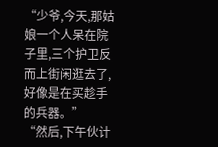“少爷,今天,那姑娘一个人呆在院子里,三个护卫反而上街闲逛去了,好像是在买趁手的兵器。”
“然后,下午伙计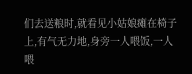们去送粮时,就看见小姑娘瘫在椅子上,有气无力地,身旁一人喂饭,一人喂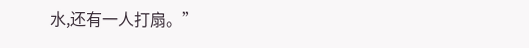水,还有一人打扇。”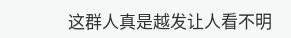这群人真是越发让人看不明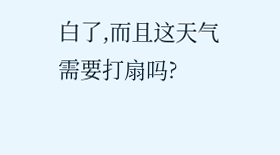白了,而且这天气需要打扇吗?